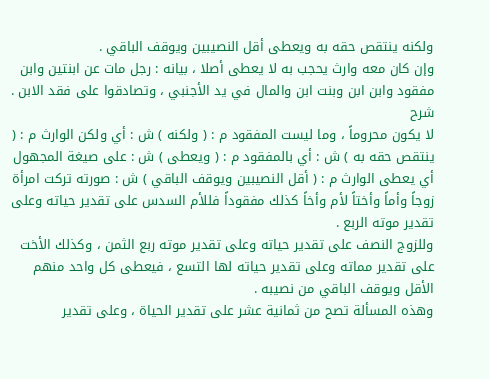ولكنه ينتقص حقه به ويعطى أقل النصيبين ويوقف الباقي .
وإن كان معه وارث يحجب به لا يعطى أصلا ، بيانه : رجل مات عن ابنتين وابن مفقود وابن ابن وبنت ابن والمال في يد الأجنبي ، وتصادقوا على فقد الابن .
شرح
لا يكون محروماً ، وما ليست المفقود م : ( ولكنه ) ش : أي ولكن الوارث م : ( ينتقص حقه به ) ش : أي بالمفقود م : ( ويعطى ) ش : على صيغة المجهول أي يعطى الوارث م : ( أقل النصيبين ويوقف الباقي ) ش : صورته تركت امرأة زوجاً وأماً وأختاً لأم وأخاً كذلك مفقوداً فللأم السدس على تقدير حياته وعلى تقدير موته الربع .
وللزوج النصف على تقدير حياته وعلى تقدير موته ربع الثمن ، وكذلك الأخت على تقدير مماته وعلى تقدير حياته لها التسع ، فيعطى كل واحد منهم الأقل ويوقف الباقي من نصيبه .
وهذه المسألة تصح من ثمانية عشر على تقدير الحياة ، وعلى تقدير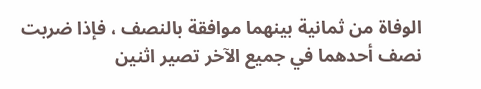الوفاة من ثمانية بينهما موافقة بالنصف ، فإذا ضربت نصف أحدهما في جميع الآخر تصير اثنين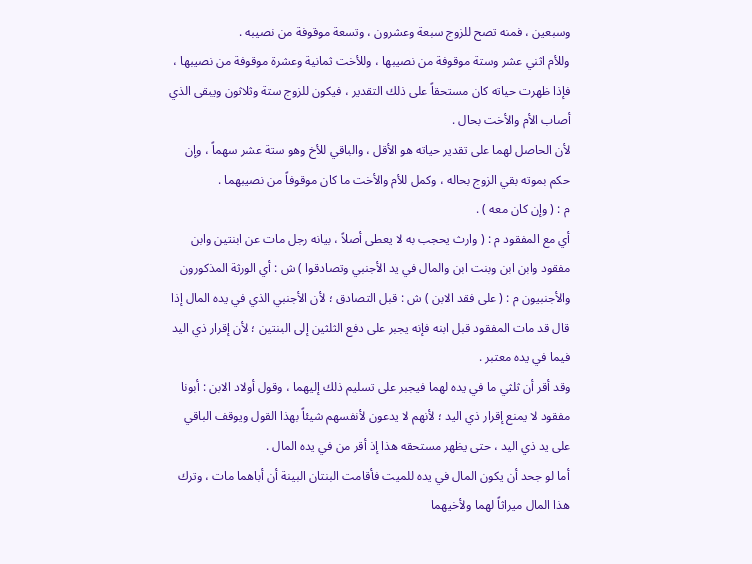وسبعين ، فمنه تصح للزوج سبعة وعشرون ، وتسعة موقوفة من نصيبه .
وللأم اثني عشر وستة موقوفة من نصيبها ، وللأخت ثمانية وعشرة موقوفة من نصيبها ، فإذا ظهرت حياته كان مستحقاً على ذلك التقدير ، فيكون للزوج ستة وثلاثون ويبقى الذي أصاب الأم والأخت بحال .
لأن الحاصل لهما على تقدير حياته هو الأقل ، والباقي للأخ وهو ستة عشر سهماً ، وإن حكم بموته بقي الزوج بحاله ، وكمل للأم والأخت ما كان موقوفاً من نصيبهما .
م : ( وإن كان معه ) .
أي مع المفقود م : ( وارث يحجب به لا يعطى أصلاً ، بيانه رجل مات عن ابنتين وابن مفقود وابن ابن وبنت ابن والمال في يد الأجنبي وتصادقوا ) ش : أي الورثة المذكورون والأجنبيون م : ( على فقد الابن ) ش : قبل التصادق ؛ لأن الأجنبي الذي في يده المال إذا قال قد مات المفقود قبل ابنه فإنه يجبر على دفع الثلثين إلى البنتين ؛ لأن إقرار ذي اليد فيما في يده معتبر .
وقد أقر أن ثلثي ما في يده لهما فيجبر على تسليم ذلك إليهما ، وقول أولاد الابن : أبونا مفقود لا يمنع إقرار ذي اليد ؛ لأنهم لا يدعون لأنفسهم شيئاً بهذا القول ويوقف الباقي على يد ذي اليد ، حتى يظهر مستحقه هذا إذ أقر من في يده المال .
أما لو جحد أن يكون المال في يده للميت فأقامت البنتان البينة أن أباهما مات ، وترك هذا المال ميراثاً لهما ولأخيهما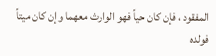المفقود ، فإن كان حياً فهو الوارث معهما وإن كان ميتاً فولده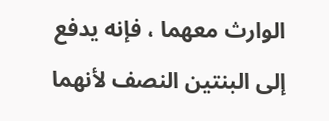الوارث معهما ، فإنه يدفع إلى البنتين النصف لأنهما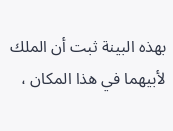بهذه البينة ثبت أن الملك لأبيهما في هذا المكان ،